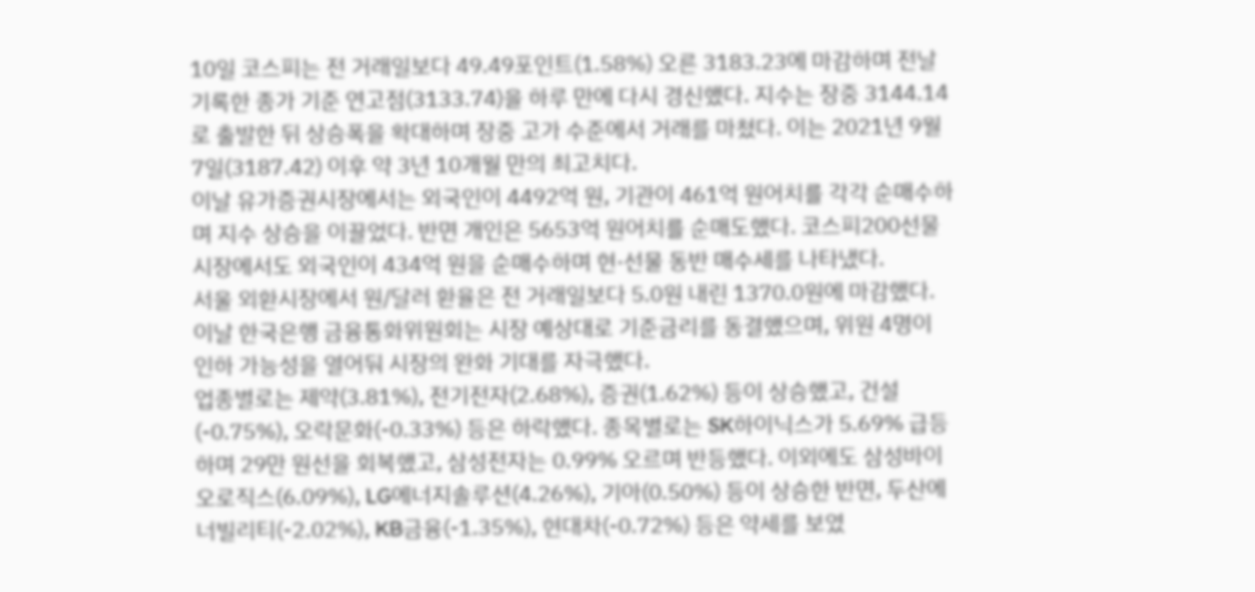10일 코스피는 전 거래일보다 49.49포인트(1.58%) 오른 3183.23에 마감하며 전날 기록한 종가 기준 연고점(3133.74)을 하루 만에 다시 경신했다. 지수는 장중 3144.14로 출발한 뒤 상승폭을 확대하며 장중 고가 수준에서 거래를 마쳤다. 이는 2021년 9월 7일(3187.42) 이후 약 3년 10개월 만의 최고치다.
이날 유가증권시장에서는 외국인이 4492억 원, 기관이 461억 원어치를 각각 순매수하며 지수 상승을 이끌었다. 반면 개인은 5653억 원어치를 순매도했다. 코스피200선물시장에서도 외국인이 434억 원을 순매수하며 현·선물 동반 매수세를 나타냈다.
서울 외환시장에서 원/달러 환율은 전 거래일보다 5.0원 내린 1370.0원에 마감했다. 이날 한국은행 금융통화위원회는 시장 예상대로 기준금리를 동결했으며, 위원 4명이 인하 가능성을 열어둬 시장의 완화 기대를 자극했다.
업종별로는 제약(3.81%), 전기전자(2.68%), 증권(1.62%) 등이 상승했고, 건설(-0.75%), 오락문화(-0.33%) 등은 하락했다. 종목별로는 SK하이닉스가 5.69% 급등하며 29만 원선을 회복했고, 삼성전자는 0.99% 오르며 반등했다. 이외에도 삼성바이오로직스(6.09%), LG에너지솔루션(4.26%), 기아(0.50%) 등이 상승한 반면, 두산에너빌리티(-2.02%), KB금융(-1.35%), 현대차(-0.72%) 등은 약세를 보였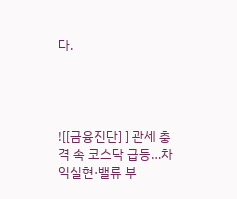다.




![[금융진단] ] 관세 충격 속 코스닥 급등…차익실현·밸류 부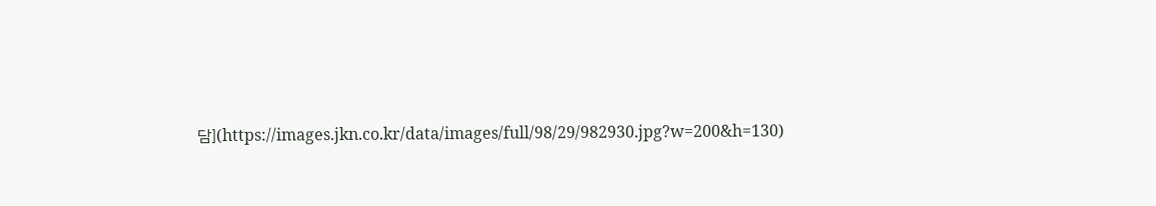담](https://images.jkn.co.kr/data/images/full/98/29/982930.jpg?w=200&h=130)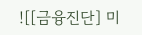![[금융진단] 미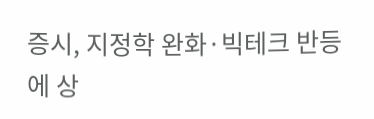증시, 지정학 완화·빅테크 반등에 상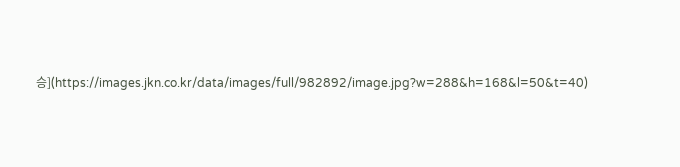승](https://images.jkn.co.kr/data/images/full/982892/image.jpg?w=288&h=168&l=50&t=40)